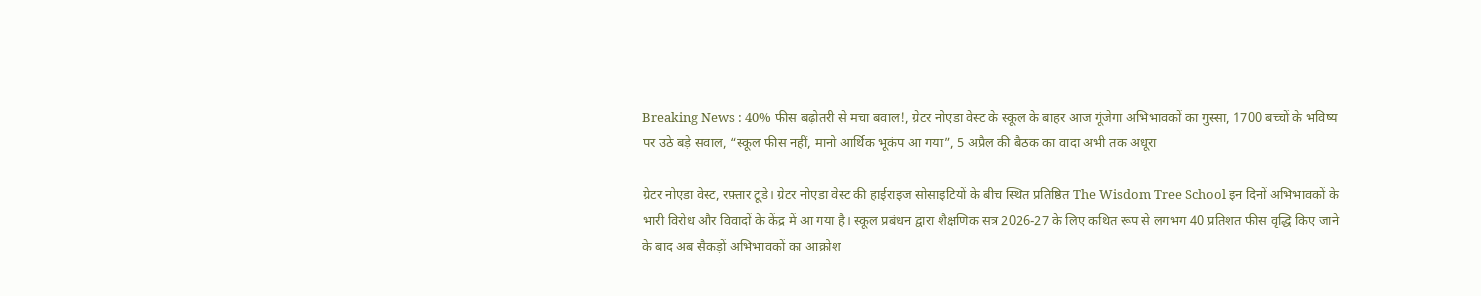Breaking News : 40% फीस बढ़ोतरी से मचा बवाल!, ग्रेटर नोएडा वेस्ट के स्कूल के बाहर आज गूंजेगा अभिभावकों का गुस्सा, 1700 बच्चों के भविष्य पर उठे बड़े सवाल, “स्कूल फीस नहीं, मानो आर्थिक भूकंप आ गया”, 5 अप्रैल की बैठक का वादा अभी तक अधूरा

ग्रेटर नोएडा वेस्ट, रफ़्तार टूडे। ग्रेटर नोएडा वेस्ट की हाईराइज सोसाइटियों के बीच स्थित प्रतिष्ठित The Wisdom Tree School इन दिनों अभिभावकों के भारी विरोध और विवादों के केंद्र में आ गया है। स्कूल प्रबंधन द्वारा शैक्षणिक सत्र 2026-27 के लिए कथित रूप से लगभग 40 प्रतिशत फीस वृद्धि किए जाने के बाद अब सैकड़ों अभिभावकों का आक्रोश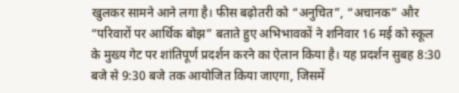खुलकर सामने आने लगा है। फीस बढ़ोतरी को “अनुचित”, “अचानक” और “परिवारों पर आर्थिक बोझ” बताते हुए अभिभावकों ने शनिवार 16 मई को स्कूल के मुख्य गेट पर शांतिपूर्ण प्रदर्शन करने का ऐलान किया है। यह प्रदर्शन सुबह 8:30 बजे से 9:30 बजे तक आयोजित किया जाएगा, जिसमें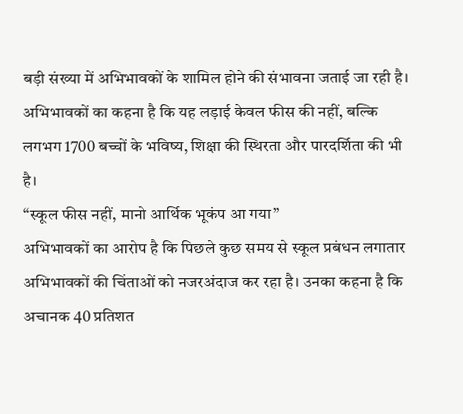बड़ी संख्या में अभिभावकों के शामिल होने की संभावना जताई जा रही है। अभिभावकों का कहना है कि यह लड़ाई केवल फीस की नहीं, बल्कि लगभग 1700 बच्चों के भविष्य, शिक्षा की स्थिरता और पारदर्शिता की भी है।
“स्कूल फीस नहीं, मानो आर्थिक भूकंप आ गया”
अभिभावकों का आरोप है कि पिछले कुछ समय से स्कूल प्रबंधन लगातार अभिभावकों की चिंताओं को नजरअंदाज कर रहा है। उनका कहना है कि अचानक 40 प्रतिशत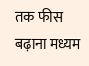तक फीस बढ़ाना मध्यम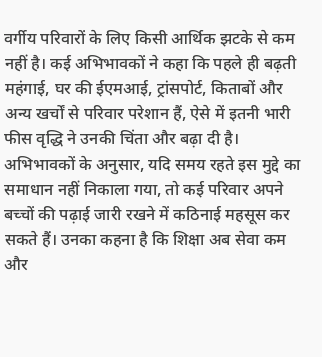वर्गीय परिवारों के लिए किसी आर्थिक झटके से कम नहीं है। कई अभिभावकों ने कहा कि पहले ही बढ़ती महंगाई, घर की ईएमआई, ट्रांसपोर्ट, किताबों और अन्य खर्चों से परिवार परेशान हैं, ऐसे में इतनी भारी फीस वृद्धि ने उनकी चिंता और बढ़ा दी है।
अभिभावकों के अनुसार, यदि समय रहते इस मुद्दे का समाधान नहीं निकाला गया, तो कई परिवार अपने बच्चों की पढ़ाई जारी रखने में कठिनाई महसूस कर सकते हैं। उनका कहना है कि शिक्षा अब सेवा कम और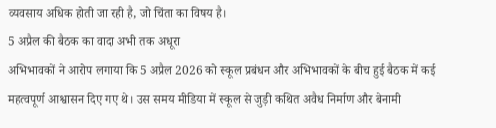व्यवसाय अधिक होती जा रही है, जो चिंता का विषय है।
5 अप्रैल की बैठक का वादा अभी तक अधूरा
अभिभावकों ने आरोप लगाया कि 5 अप्रैल 2026 को स्कूल प्रबंधन और अभिभावकों के बीच हुई बैठक में कई महत्वपूर्ण आश्वासन दिए गए थे। उस समय मीडिया में स्कूल से जुड़ी कथित अवैध निर्माण और बेनामी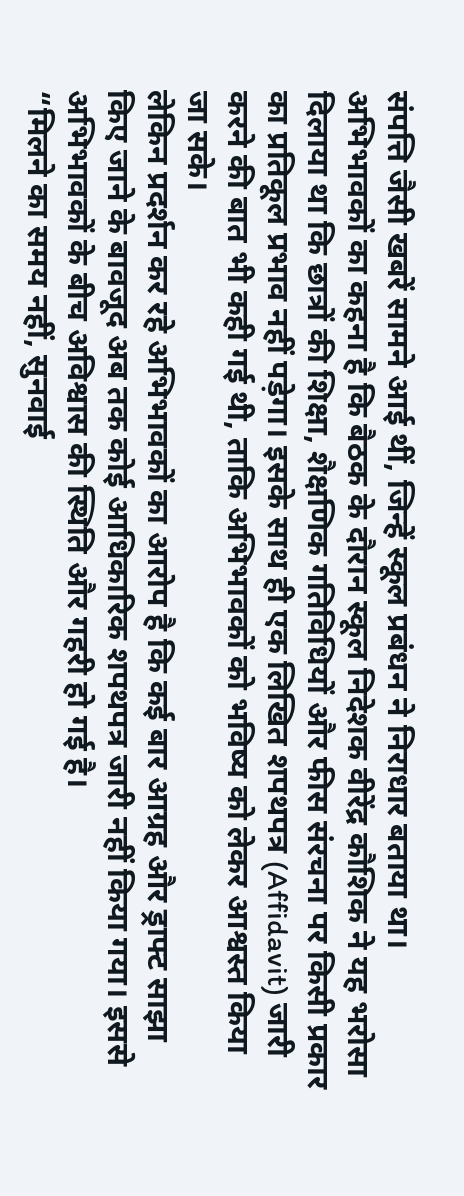संपत्ति जैसी खबरें सामने आई थीं, जिन्हें स्कूल प्रबंधन ने निराधार बताया था।
अभिभावकों का कहना है कि बैठक के दौरान स्कूल निदेशक वीरेंद्र कौशिक ने यह भरोसा दिलाया था कि छात्रों की शिक्षा, शैक्षणिक गतिविधियों और फीस संरचना पर किसी प्रकार का प्रतिकूल प्रभाव नहीं पड़ेगा। इसके साथ ही एक लिखित शपथपत्र (Affidavit) जारी करने की बात भी कही गई थी, ताकि अभिभावकों को भविष्य को लेकर आश्वस्त किया जा सके।
लेकिन प्रदर्शन कर रहे अभिभावकों का आरोप है कि कई बार आग्रह और ड्राफ्ट साझा किए जाने के बावजूद अब तक कोई आधिकारिक शपथपत्र जारी नहीं किया गया। इससे अभिभावकों के बीच अविश्वास की स्थिति और गहरी हो गई है।
“मिलने का समय नहीं, सुनवाई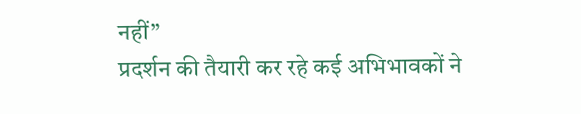नहीं”
प्रदर्शन की तैयारी कर रहे कई अभिभावकों ने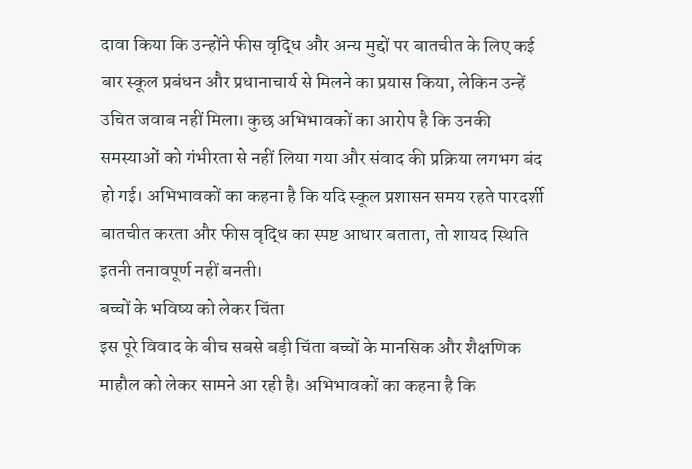दावा किया कि उन्होंने फीस वृद्धि और अन्य मुद्दों पर बातचीत के लिए कई बार स्कूल प्रबंधन और प्रधानाचार्य से मिलने का प्रयास किया, लेकिन उन्हें उचित जवाब नहीं मिला। कुछ अभिभावकों का आरोप है कि उनकी समस्याओं को गंभीरता से नहीं लिया गया और संवाद की प्रक्रिया लगभग बंद हो गई। अभिभावकों का कहना है कि यदि स्कूल प्रशासन समय रहते पारदर्शी बातचीत करता और फीस वृद्धि का स्पष्ट आधार बताता, तो शायद स्थिति इतनी तनावपूर्ण नहीं बनती।
बच्चों के भविष्य को लेकर चिंता
इस पूरे विवाद के बीच सबसे बड़ी चिंता बच्चों के मानसिक और शैक्षणिक माहौल को लेकर सामने आ रही है। अभिभावकों का कहना है कि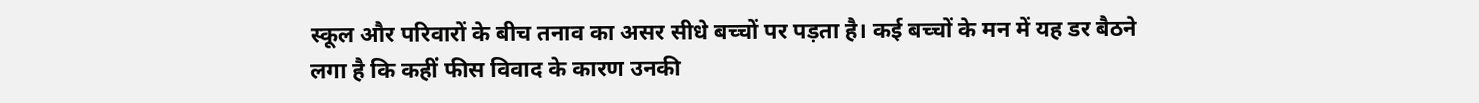स्कूल और परिवारों के बीच तनाव का असर सीधे बच्चों पर पड़ता है। कई बच्चों के मन में यह डर बैठने लगा है कि कहीं फीस विवाद के कारण उनकी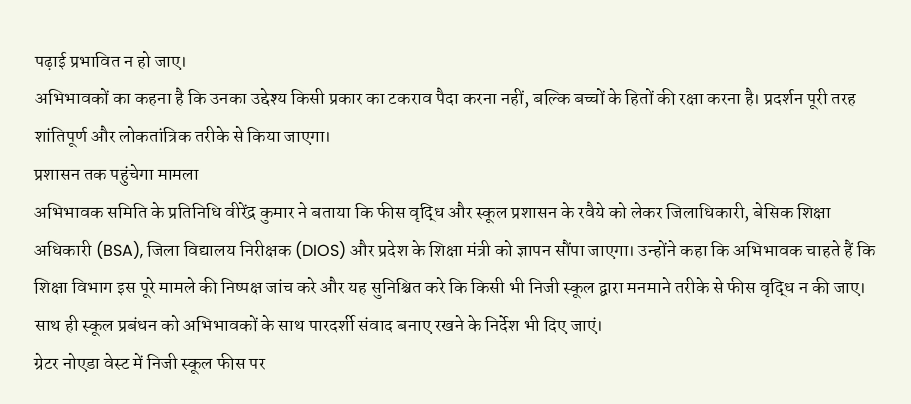पढ़ाई प्रभावित न हो जाए।
अभिभावकों का कहना है कि उनका उद्देश्य किसी प्रकार का टकराव पैदा करना नहीं, बल्कि बच्चों के हितों की रक्षा करना है। प्रदर्शन पूरी तरह शांतिपूर्ण और लोकतांत्रिक तरीके से किया जाएगा।
प्रशासन तक पहुंचेगा मामला
अभिभावक समिति के प्रतिनिधि वीरेंद्र कुमार ने बताया कि फीस वृद्धि और स्कूल प्रशासन के रवैये को लेकर जिलाधिकारी, बेसिक शिक्षा अधिकारी (BSA), जिला विद्यालय निरीक्षक (DIOS) और प्रदेश के शिक्षा मंत्री को ज्ञापन सौंपा जाएगा। उन्होंने कहा कि अभिभावक चाहते हैं कि शिक्षा विभाग इस पूरे मामले की निष्पक्ष जांच करे और यह सुनिश्चित करे कि किसी भी निजी स्कूल द्वारा मनमाने तरीके से फीस वृद्धि न की जाए। साथ ही स्कूल प्रबंधन को अभिभावकों के साथ पारदर्शी संवाद बनाए रखने के निर्देश भी दिए जाएं।
ग्रेटर नोएडा वेस्ट में निजी स्कूल फीस पर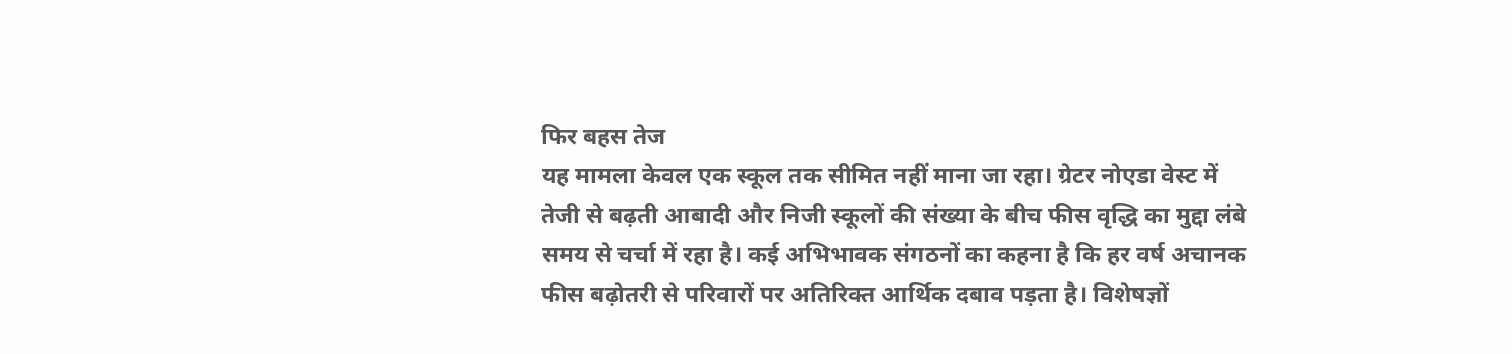फिर बहस तेज
यह मामला केवल एक स्कूल तक सीमित नहीं माना जा रहा। ग्रेटर नोएडा वेस्ट में तेजी से बढ़ती आबादी और निजी स्कूलों की संख्या के बीच फीस वृद्धि का मुद्दा लंबे समय से चर्चा में रहा है। कई अभिभावक संगठनों का कहना है कि हर वर्ष अचानक फीस बढ़ोतरी से परिवारों पर अतिरिक्त आर्थिक दबाव पड़ता है। विशेषज्ञों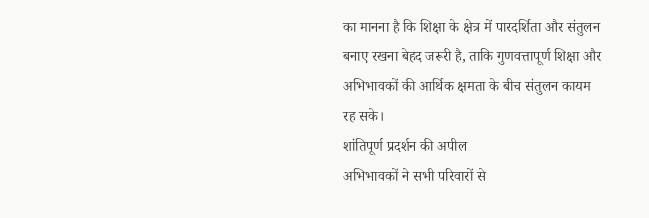का मानना है कि शिक्षा के क्षेत्र में पारदर्शिता और संतुलन बनाए रखना बेहद जरूरी है, ताकि गुणवत्तापूर्ण शिक्षा और अभिभावकों की आर्थिक क्षमता के बीच संतुलन कायम रह सके।
शांतिपूर्ण प्रदर्शन की अपील
अभिभावकों ने सभी परिवारों से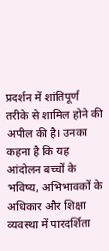प्रदर्शन में शांतिपूर्ण तरीके से शामिल होने की अपील की है। उनका कहना है कि यह आंदोलन बच्चों के भविष्य, अभिभावकों के अधिकार और शिक्षा व्यवस्था में पारदर्शिता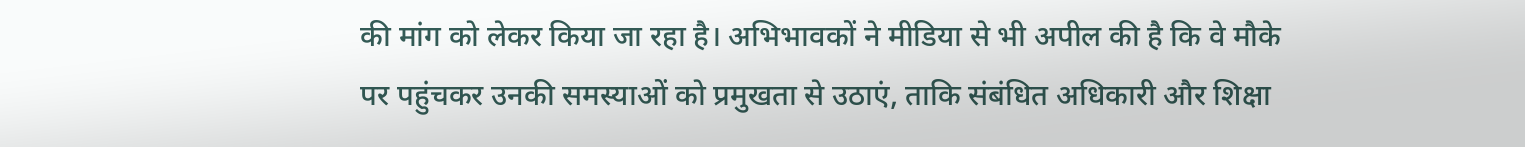की मांग को लेकर किया जा रहा है। अभिभावकों ने मीडिया से भी अपील की है कि वे मौके पर पहुंचकर उनकी समस्याओं को प्रमुखता से उठाएं, ताकि संबंधित अधिकारी और शिक्षा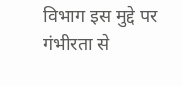विभाग इस मुद्दे पर गंभीरता से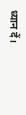ध्यान दें।